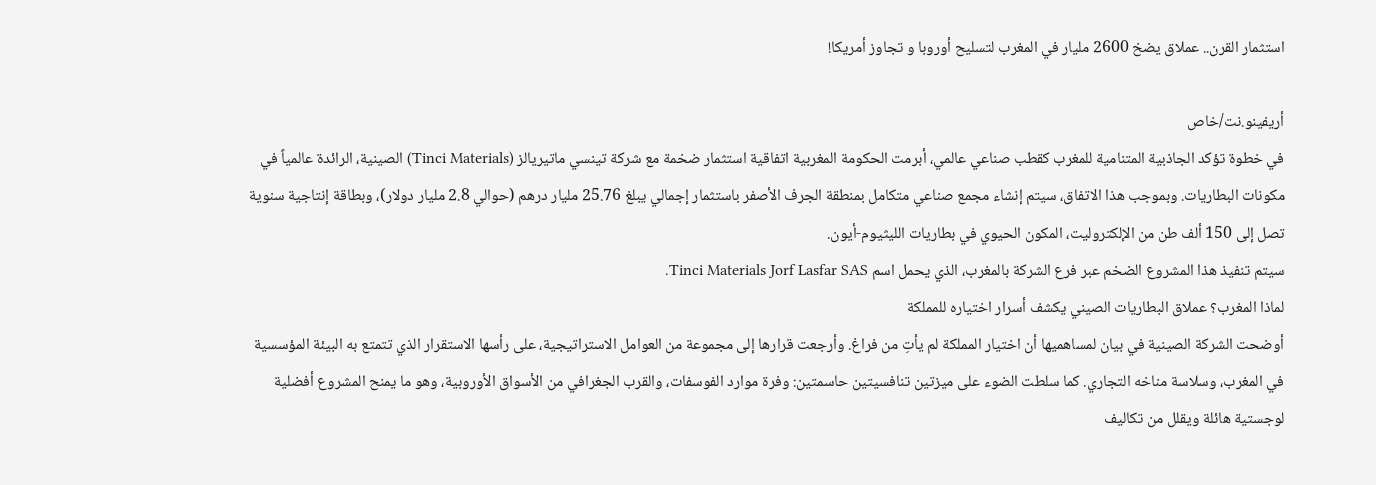استثمار القرن.. عملاق يضخ 2600 مليار في المغرب لتسليح أوروبا و تجاوز أمريكا!

أريفينو.نت/خاص
في خطوة تؤكد الجاذبية المتنامية للمغرب كقطب صناعي عالمي، أبرمت الحكومة المغربية اتفاقية استثمار ضخمة مع شركة تينسي ماتيريالز (Tinci Materials) الصينية، الرائدة عالمياً في مكونات البطاريات. وبموجب هذا الاتفاق، سيتم إنشاء مجمع صناعي متكامل بمنطقة الجرف الأصفر باستثمار إجمالي يبلغ 25.76 مليار درهم (حوالي 2.8 مليار دولار)، وبطاقة إنتاجية سنوية تصل إلى 150 ألف طن من الإلكتروليت، المكون الحيوي في بطاريات الليثيوم-أيون.
سيتم تنفيذ هذا المشروع الضخم عبر فرع الشركة بالمغرب، الذي يحمل اسم Tinci Materials Jorf Lasfar SAS.
لماذا المغرب؟ عملاق البطاريات الصيني يكشف أسرار اختياره للمملكة
أوضحت الشركة الصينية في بيان لمساهميها أن اختيار المملكة لم يأتِ من فراغ. وأرجعت قرارها إلى مجموعة من العوامل الاستراتيجية، على رأسها الاستقرار الذي تتمتع به البيئة المؤسسية في المغرب، وسلاسة مناخه التجاري. كما سلطت الضوء على ميزتين تنافسيتين حاسمتين: وفرة موارد الفوسفات، والقرب الجغرافي من الأسواق الأوروبية، وهو ما يمنح المشروع أفضلية لوجستية هائلة ويقلل من تكاليف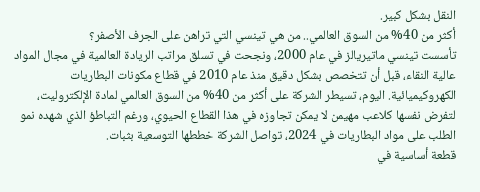النقل بشكل كبير.
أكثر من 40% من السوق العالمي.. من هي تينسي التي تراهن على الجرف الأصفر؟
تأسست تينسي ماتيريالز في عام 2000، ونجحت في تسلق مراتب الريادة العالمية في مجال المواد عالية النقاء، قبل أن تتخصص بشكل دقيق منذ عام 2010 في قطاع مكونات البطاريات الكهروكيميائية. اليوم، تسيطر الشركة على أكثر من 40% من السوق العالمي لمادة الإلكتروليت، لتفرض نفسها كلاعب مهيمن لا يمكن تجاوزه في هذا القطاع الحيوي، ورغم التباطؤ الذي شهده نمو الطلب على مواد البطاريات في 2024، تواصل الشركة خططها التوسعية بثبات.
قطعة أساسية في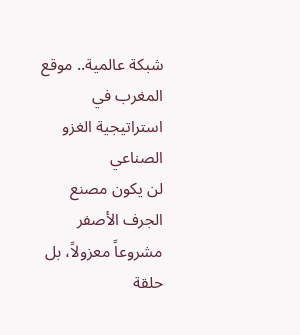شبكة عالمية.. موقع المغرب في استراتيجية الغزو الصناعي
لن يكون مصنع الجرف الأصفر مشروعاً معزولاً، بل حلقة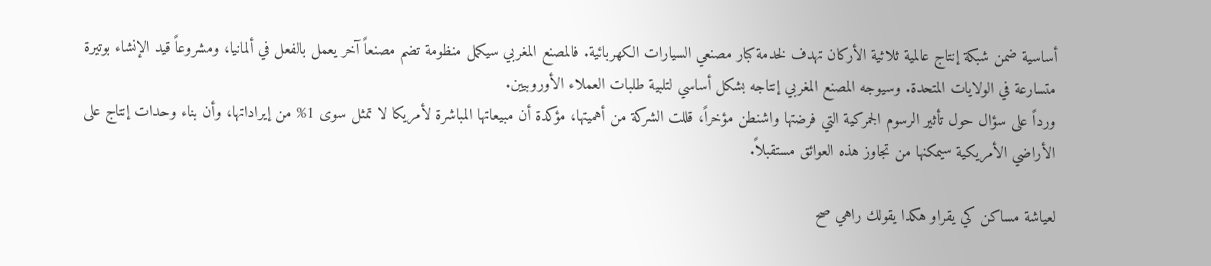أساسية ضمن شبكة إنتاج عالمية ثلاثية الأركان تهدف لخدمة كبار مصنعي السيارات الكهربائية. فالمصنع المغربي سيكمل منظومة تضم مصنعاً آخر يعمل بالفعل في ألمانيا، ومشروعاً قيد الإنشاء بوتيرة متسارعة في الولايات المتحدة. وسيوجه المصنع المغربي إنتاجه بشكل أساسي لتلبية طلبات العملاء الأوروبيين.
ورداً على سؤال حول تأثير الرسوم الجمركية التي فرضتها واشنطن مؤخراً، قللت الشركة من أهميتها، مؤكدة أن مبيعاتها المباشرة لأمريكا لا تمثل سوى 1% من إيراداتها، وأن بناء وحدات إنتاج على الأراضي الأمريكية سيمكنها من تجاوز هذه العوائق مستقبلاً.

لعياشة مساكن كي يقراو هكدا يقولك راهي صح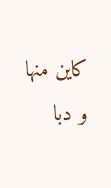كاين منها و دبا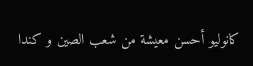كانوليو أحسن معيشة من شعب الصين و كندا